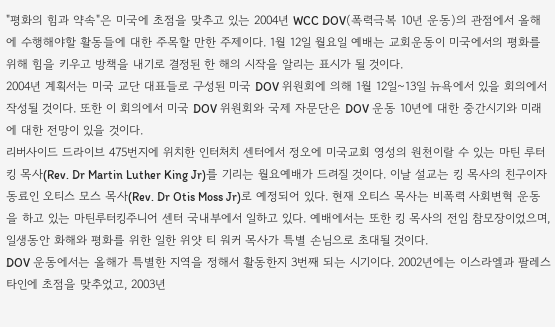"평화의 힘과 약속"은 미국에 초점을 맞추고 있는 2004년 WCC DOV(폭력극복 10년 운동)의 관점에서 올해에 수행해야할 활동들에 대한 주목할 만한 주제이다. 1월 12일 월요일 예배는 교회운동이 미국에서의 평화를 위해 힘을 키우고 방책을 내기로 결정된 한 해의 시작을 알리는 표시가 될 것이다.
2004년 계획서는 미국 교단 대표들로 구성된 미국 DOV 위원회에 의해 1월 12일~13일 뉴욕에서 있을 회의에서 작성될 것이다. 또한 이 회의에서 미국 DOV 위원회와 국제 자문단은 DOV 운동 10년에 대한 중간시기와 미래에 대한 전망이 있을 것이다.
리버사이드 드라이브 475번지에 위치한 인터처치 센터에서 정오에 미국교회 영성의 원천이랄 수 있는 마틴 루터킹 목사(Rev. Dr Martin Luther King Jr)를 기리는 월요예배가 드려질 것이다. 이날 설교는 킹 목사의 친구이자 동료인 오티스 모스 목사(Rev. Dr Otis Moss Jr)로 예정되어 있다. 현재 오티스 목사는 비폭력 사회변혁 운동을 하고 있는 마틴루터킹주니어 센터 국내부에서 일하고 있다. 예배에서는 또한 킹 목사의 전임 참모장이었으며, 일생동안 화해와 평화를 위한 일한 위얏 티 워커 목사가 특별 손님으로 초대될 것이다.
DOV 운동에서는 올해가 특별한 지역을 정해서 활동한지 3번째 되는 시기이다. 2002년에는 이스라엘과 팔레스타인에 초점을 맞추었고, 2003년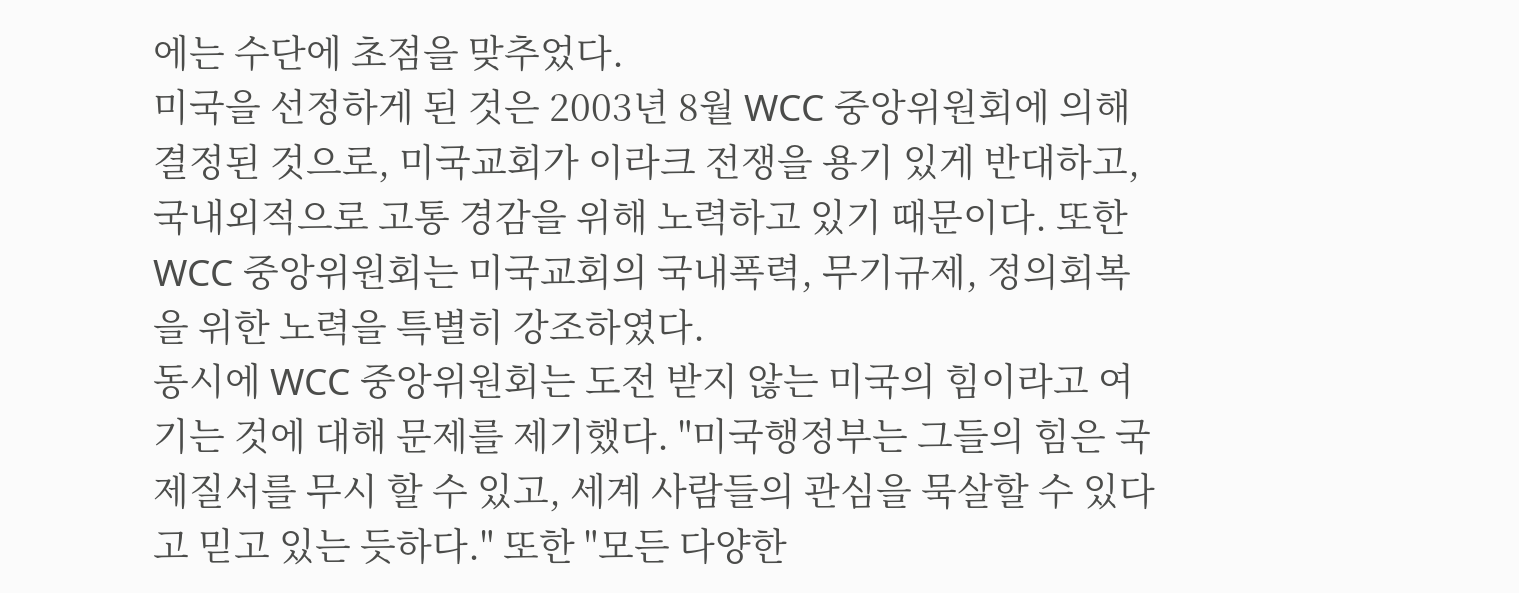에는 수단에 초점을 맞추었다.
미국을 선정하게 된 것은 2003년 8월 WCC 중앙위원회에 의해 결정된 것으로, 미국교회가 이라크 전쟁을 용기 있게 반대하고, 국내외적으로 고통 경감을 위해 노력하고 있기 때문이다. 또한 WCC 중앙위원회는 미국교회의 국내폭력, 무기규제, 정의회복을 위한 노력을 특별히 강조하였다.
동시에 WCC 중앙위원회는 도전 받지 않는 미국의 힘이라고 여기는 것에 대해 문제를 제기했다. "미국행정부는 그들의 힘은 국제질서를 무시 할 수 있고, 세계 사람들의 관심을 묵살할 수 있다고 믿고 있는 듯하다." 또한 "모든 다양한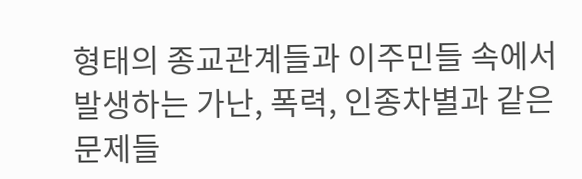형태의 종교관계들과 이주민들 속에서 발생하는 가난, 폭력, 인종차별과 같은 문제들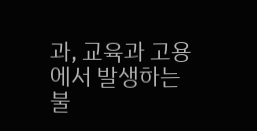과, 교육과 고용에서 발생하는 불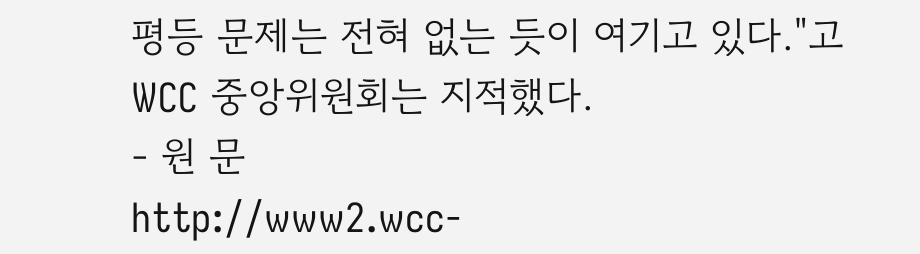평등 문제는 전혀 없는 듯이 여기고 있다."고 WCC 중앙위원회는 지적했다.
- 원 문
http://www2.wcc-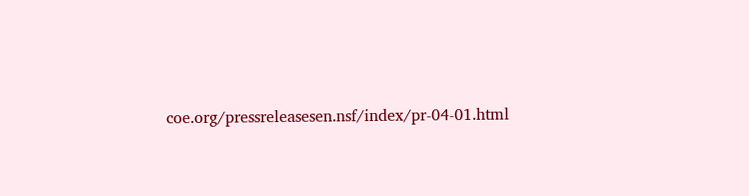coe.org/pressreleasesen.nsf/index/pr-04-01.html